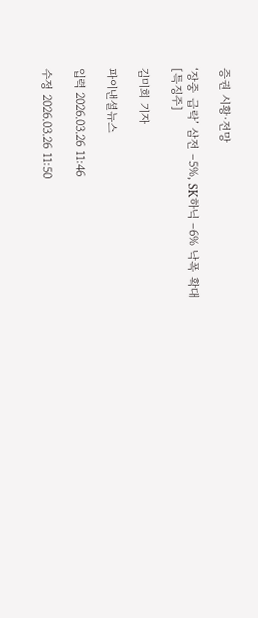증권 시황·전망

‘장중 급락’ 삼전 –5%, SK하닉 –6% 낙폭 확대 [특징주]

김미희 기자

파이낸셜뉴스

입력 2026.03.26 11:46

수정 2026.03.26 11:50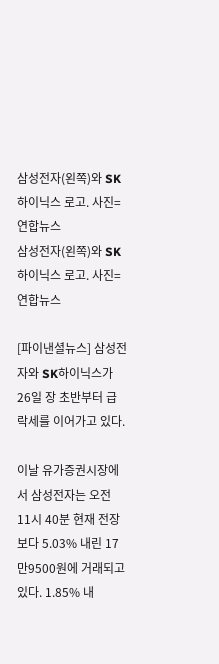삼성전자(왼쪽)와 SK하이닉스 로고. 사진=연합뉴스
삼성전자(왼쪽)와 SK하이닉스 로고. 사진=연합뉴스

[파이낸셜뉴스] 삼성전자와 SK하이닉스가 26일 장 초반부터 급락세를 이어가고 있다.

이날 유가증권시장에서 삼성전자는 오전 11시 40분 현재 전장보다 5.03% 내린 17만9500원에 거래되고 있다. 1.85% 내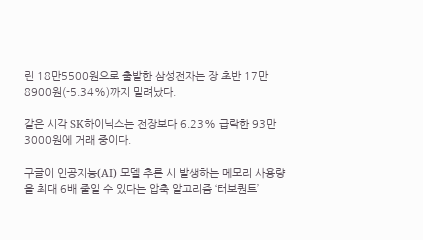린 18만5500원으로 출발한 삼성전자는 장 초반 17만8900원(-5.34%)까지 밀려났다.

같은 시각 SK하이닉스는 전장보다 6.23% 급락한 93만3000원에 거래 중이다.

구글이 인공지능(AI) 모델 추론 시 발생하는 메모리 사용량을 최대 6배 줄일 수 있다는 압축 알고리즘 ‘터보퀀트’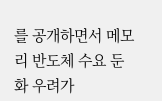를 공개하면서 메모리 반도체 수요 둔화 우려가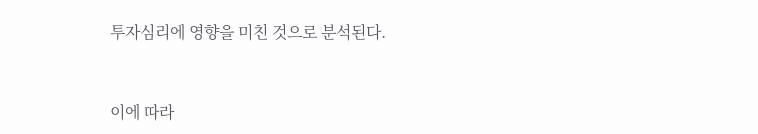투자심리에 영향을 미친 것으로 분석된다.



이에 따라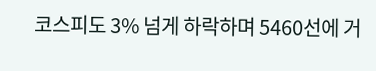코스피도 3% 넘게 하락하며 5460선에 거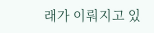래가 이뤄지고 있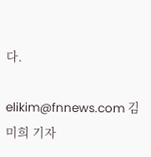다.

elikim@fnnews.com 김미희 기자